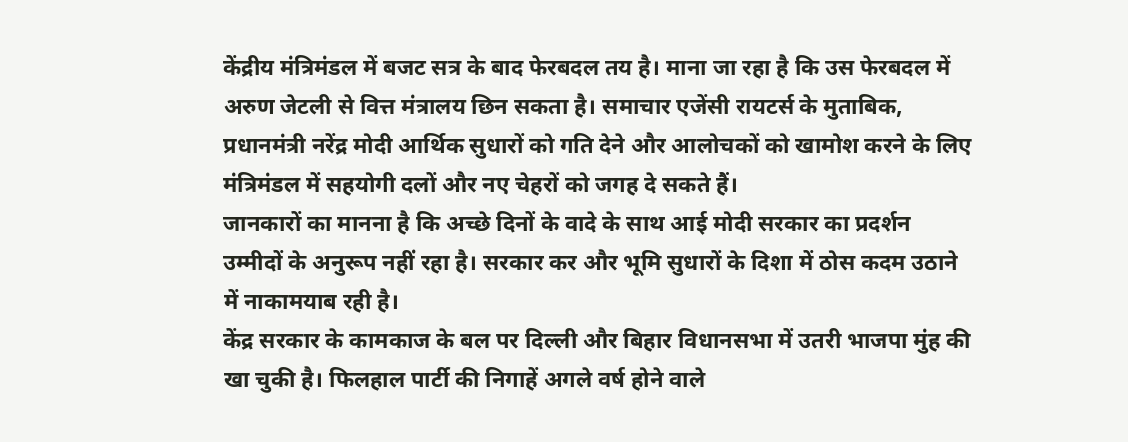केंद्रीय मंत्रिमंडल में बजट सत्र के बाद फेरबदल तय है। माना जा रहा है कि उस फेरबदल में अरुण जेटली से वित्त मंत्रालय छिन सकता है। समाचार एजेंसी रायटर्स के मुताबिक, प्रधानमंत्री नरेंद्र मोदी आर्थिक सुधारों को गति देने और आलोचकों को खामोश करने के लिए मंत्रिमंडल में सहयोगी दलों और नए चेहरों को जगह दे सकते हैं।
जानकारों का मानना है कि अच्छे दिनों के वादे के साथ आई मोदी सरकार का प्रदर्शन उम्मीदों के अनुरूप नहीं रहा है। सरकार कर और भूमि सुधारों के दिशा में ठोस कदम उठाने में नाकामयाब रही है।
केंद्र सरकार के कामकाज के बल पर दिल्ली और बिहार विधानसभा में उतरी भाजपा मुंह की खा चुकी है। फिलहाल पार्टी की निगाहें अगले वर्ष होने वाले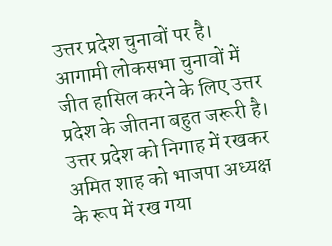उत्तर प्रदेश चुनावों पर है। आगामी लोकसभा चुनावों में जीत हासिल करने के लिए उत्तर प्रदेश के जीतना बहुत जरूरी है। उत्तर प्रदेश को निगाह में रखकर अमित शाह को भाजपा अध्यक्ष के रूप में रख गया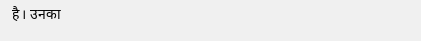है। उनका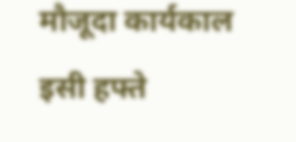मौजूदा कार्यकाल इसी हफ्ते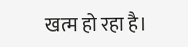खत्म हो रहा है।